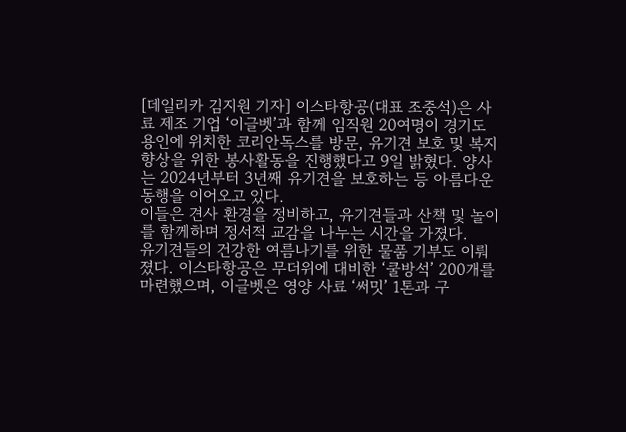[데일리카 김지원 기자] 이스타항공(대표 조중석)은 사료 제조 기업 ‘이글벳’과 함께 임직원 20여명이 경기도 용인에 위치한 코리안독스를 방문, 유기견 보호 및 복지 향상을 위한 봉사활동을 진행했다고 9일 밝혔다. 양사는 2024년부터 3년째 유기견을 보호하는 등 아름다운 동행을 이어오고 있다.
이들은 견사 환경을 정비하고, 유기견들과 산책 및 놀이를 함께하며 정서적 교감을 나누는 시간을 가졌다.
유기견들의 건강한 여름나기를 위한 물품 기부도 이뤄졌다. 이스타항공은 무더위에 대비한 ‘쿨방석’ 200개를 마련했으며, 이글벳은 영양 사료 ‘써밋’ 1톤과 구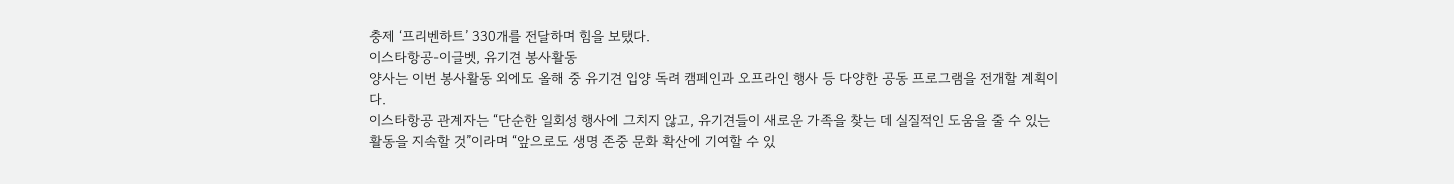충제 ‘프리벤하트’ 330개를 전달하며 힘을 보탰다.
이스타항공-이글벳, 유기견 봉사활동
양사는 이번 봉사활동 외에도 올해 중 유기견 입양 독려 캠페인과 오프라인 행사 등 다양한 공동 프로그램을 전개할 계획이다.
이스타항공 관계자는 “단순한 일회성 행사에 그치지 않고, 유기견들이 새로운 가족을 찾는 데 실질적인 도움을 줄 수 있는 활동을 지속할 것”이라며 “앞으로도 생명 존중 문화 확산에 기여할 수 있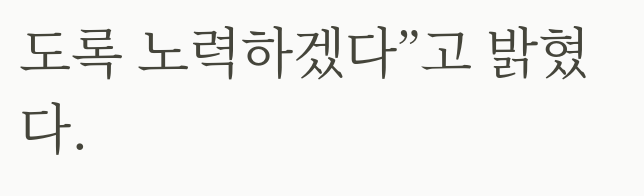도록 노력하겠다”고 밝혔다.